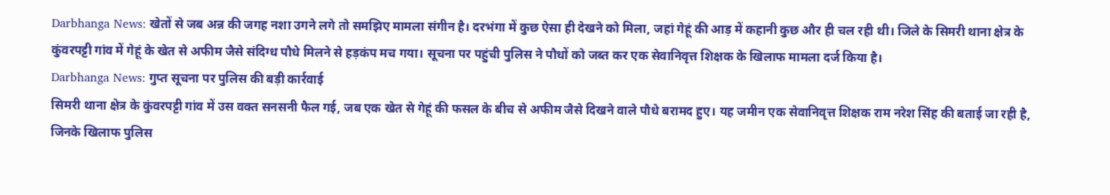Darbhanga News: खेतों से जब अन्न की जगह नशा उगने लगे तो समझिए मामला संगीन है। दरभंगा में कुछ ऐसा ही देखने को मिला, जहां गेहूं की आड़ में कहानी कुछ और ही चल रही थी। जिले के सिमरी थाना क्षेत्र के कुंवरपट्टी गांव में गेहूं के खेत से अफीम जैसे संदिग्ध पौधे मिलने से हड़कंप मच गया। सूचना पर पहुंची पुलिस ने पौधों को जब्त कर एक सेवानिवृत्त शिक्षक के खिलाफ मामला दर्ज किया है।
Darbhanga News: गुप्त सूचना पर पुलिस की बड़ी कार्रवाई
सिमरी थाना क्षेत्र के कुंवरपट्टी गांव में उस वक्त सनसनी फैल गई, जब एक खेत से गेहूं की फसल के बीच से अफीम जैसे दिखने वाले पौधे बरामद हुए। यह जमीन एक सेवानिवृत्त शिक्षक राम नरेश सिंह की बताई जा रही है, जिनके खिलाफ पुलिस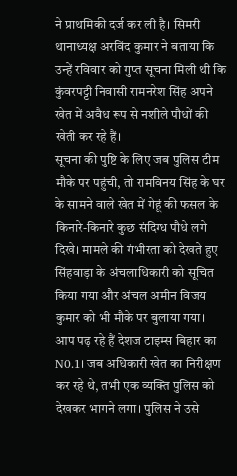ने प्राथमिकी दर्ज कर ली है। सिमरी थानाध्यक्ष अरविंद कुमार ने बताया कि उन्हें रविवार को गुप्त सूचना मिली थी कि कुंवरपट्टी निवासी रामनरेश सिंह अपने खेत में अवैध रूप से नशीले पौधों की खेती कर रहे हैं।
सूचना की पुष्टि के लिए जब पुलिस टीम मौके पर पहुंची, तो रामविनय सिंह के घर के सामने वाले खेत में गेहूं की फसल के किनारे-किनारे कुछ संदिग्ध पौधे लगे दिखे। मामले की गंभीरता को देखते हुए सिंहवाड़ा के अंचलाधिकारी को सूचित किया गया और अंचल अमीन विजय कुमार को भी मौके पर बुलाया गया। आप पढ़ रहे हैं देशज टाइम्स बिहार का N0.1। जब अधिकारी खेत का निरीक्षण कर रहे थे, तभी एक व्यक्ति पुलिस को देखकर भागने लगा। पुलिस ने उसे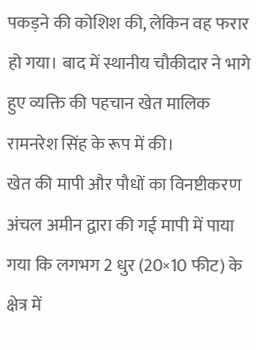पकड़ने की कोशिश की, लेकिन वह फरार हो गया। बाद में स्थानीय चौकीदार ने भागे हुए व्यक्ति की पहचान खेत मालिक रामनरेश सिंह के रूप में की।
खेत की मापी और पौधों का विनष्टीकरण
अंचल अमीन द्वारा की गई मापी में पाया गया कि लगभग 2 धुर (20×10 फीट) के क्षेत्र में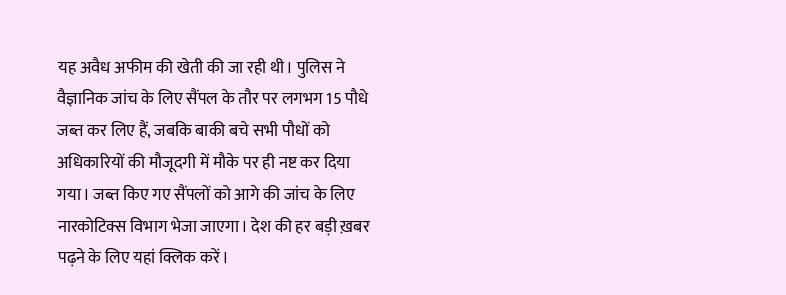यह अवैध अफीम की खेती की जा रही थी। पुलिस ने वैज्ञानिक जांच के लिए सैंपल के तौर पर लगभग 15 पौधे जब्त कर लिए हैं, जबकि बाकी बचे सभी पौधों को अधिकारियों की मौजूदगी में मौके पर ही नष्ट कर दिया गया। जब्त किए गए सैंपलों को आगे की जांच के लिए नारकोटिक्स विभाग भेजा जाएगा। देश की हर बड़ी ख़बर पढ़ने के लिए यहां क्लिक करें।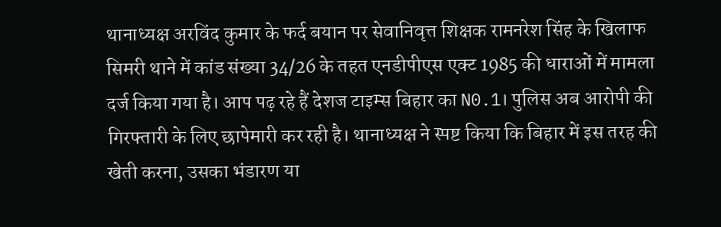थानाध्यक्ष अरविंद कुमार के फर्द बयान पर सेवानिवृत्त शिक्षक रामनरेश सिंह के खिलाफ सिमरी थाने में कांड संख्या 34/26 के तहत एनडीपीएस एक्ट 1985 की धाराओं में मामला दर्ज किया गया है। आप पढ़ रहे हैं देशज टाइम्स बिहार का N0.1। पुलिस अब आरोपी की गिरफ्तारी के लिए छापेमारी कर रही है। थानाध्यक्ष ने स्पष्ट किया कि बिहार में इस तरह की खेती करना, उसका भंडारण या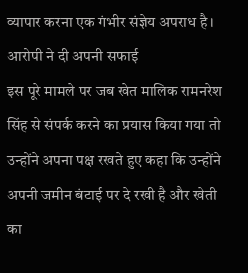व्यापार करना एक गंभीर संज्ञेय अपराध है।
आरोपी ने दी अपनी सफाई
इस पूरे मामले पर जब खेत मालिक रामनरेश सिंह से संपर्क करने का प्रयास किया गया तो उन्होंने अपना पक्ष रखते हुए कहा कि उन्होंने अपनी जमीन बंटाई पर दे रखी है और खेती का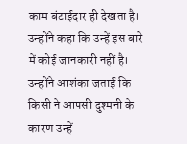काम बंटाईदार ही देखता है। उन्होंने कहा कि उन्हें इस बारे में कोई जानकारी नहीं है। उन्होंने आशंका जताई कि किसी ने आपसी दुश्मनी के कारण उन्हें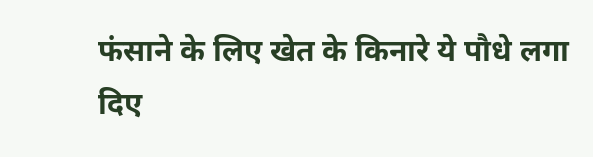फंसाने के लिए खेत के किनारे ये पौधे लगा दिए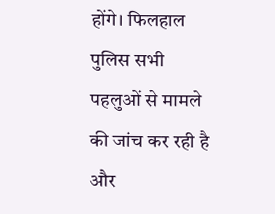होंगे। फिलहाल पुलिस सभी पहलुओं से मामले की जांच कर रही है और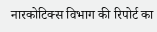नारकोटिक्स विभाग की रिपोर्ट का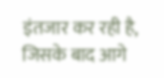इंतजार कर रही है, जिसके बाद आगे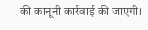की कानूनी कार्रवाई की जाएगी।